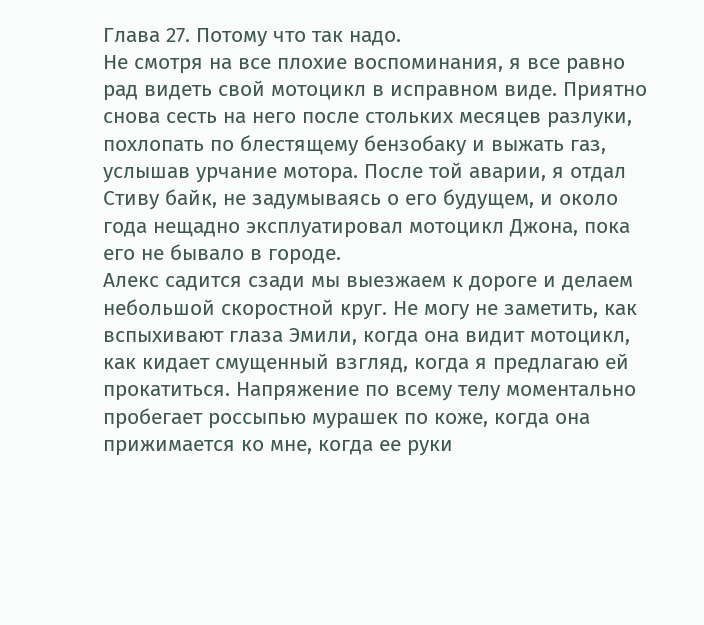Глава 27. Потому что так надо.
Не смотря на все плохие воспоминания, я все равно рад видеть свой мотоцикл в исправном виде. Приятно снова сесть на него после стольких месяцев разлуки, похлопать по блестящему бензобаку и выжать газ, услышав урчание мотора. После той аварии, я отдал Стиву байк, не задумываясь о его будущем, и около года нещадно эксплуатировал мотоцикл Джона, пока его не бывало в городе.
Алекс садится сзади мы выезжаем к дороге и делаем небольшой скоростной круг. Не могу не заметить, как вспыхивают глаза Эмили, когда она видит мотоцикл, как кидает смущенный взгляд, когда я предлагаю ей прокатиться. Напряжение по всему телу моментально пробегает россыпью мурашек по коже, когда она прижимается ко мне, когда ее руки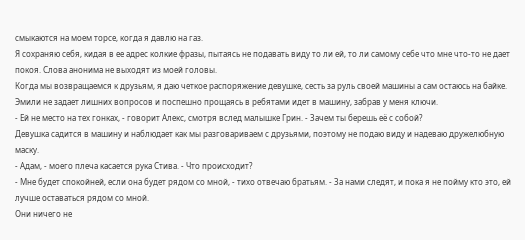смыкаются на моем торсе, когда я давлю на газ.
Я сохраняю себя, кидая в ее адрес колкие фразы, пытаясь не подавать виду то ли ей, то ли самому себе что мне что-то не дает покоя. Слова анонима не выходят из моей головы.
Когда мы возвращаемся к друзьям, я даю четкое распоряжение девушке, сесть за руль своей машины а сам остаюсь на байке. Эмили не задает лишних вопросов и поспешно прощаясь в ребятами идет в машину, забрав у меня ключи.
- Ей не место на тех гонках, - говорит Алекс, смотря вслед малышке Грин. - Зачем ты берешь её с собой?
Девушка садится в машину и наблюдает как мы разговариваем с друзьями, поэтому не подаю виду и надеваю дружелюбную маску.
- Адам, - моего плеча касается рука Стива. - Что происходит?
- Мне будет спокойней, если она будет рядом со мной, - тихо отвечаю братьям. - За нами следят, и пока я не пойму кто это, ей лучше оставаться рядом со мной.
Они ничего не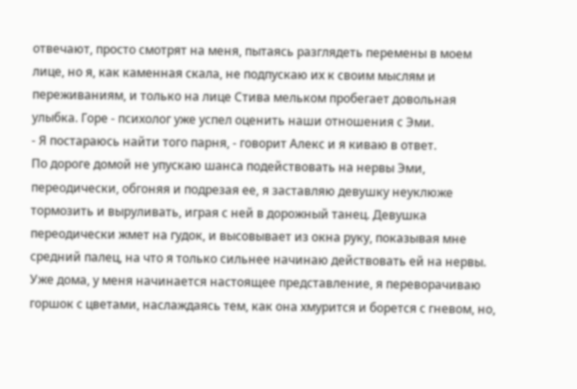отвечают, просто смотрят на меня, пытаясь разглядеть перемены в моем лице, но я, как каменная скала, не подпускаю их к своим мыслям и переживаниям, и только на лице Стива мельком пробегает довольная улыбка. Горе - психолог уже успел оценить наши отношения с Эми.
- Я постараюсь найти того парня, - говорит Алекс и я киваю в ответ.
По дороге домой не упускаю шанса подействовать на нервы Эми, переодически, обгоняя и подрезая ее, я заставляю девушку неуклюже тормозить и выруливать, играя с ней в дорожный танец. Девушка переодически жмет на гудок, и высовывает из окна руку, показывая мне средний палец, на что я только сильнее начинаю действовать ей на нервы. Уже дома, у меня начинается настоящее представление, я переворачиваю горшок с цветами, наслаждаясь тем, как она хмурится и борется с гневом, но,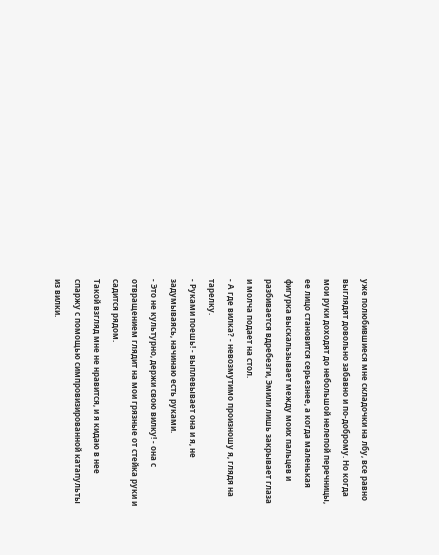уже полюбившиеся мне складочки на лбу, все равно выглядят довольно забавно и по-доброму. Но когда мои руки доходят до небольшой нелепой перечницы, ее лицо становится серьезнее, а когда маленькая фигурка выскальзывает между моих пальцев и разбивается вдребезги, Эмили лишь закрывает глаза и молча подает на стол.
- А где вилка? - невозмутимо произношу я, глядя на тарелку.
- Руками поешь! - выплевывает она и я, не задумываясь, начинаю есть руками.
- Это не культурно, держи свою вилку! - она с отвращением глядит на мои грязные от стейка руки и садится рядом.
Такой взгляд мне не нравится, и я кидаю в нее спаржу с помощью симпровизированной катапульты из вилки.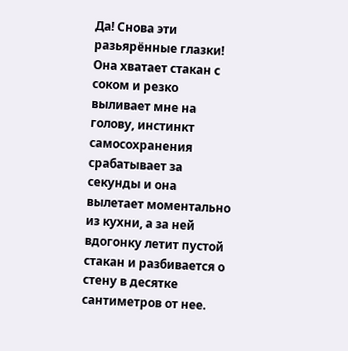Да! Снова эти разьярённые глазки!
Она хватает стакан с соком и резко выливает мне на голову, инстинкт самосохранения срабатывает за секунды и она вылетает моментально из кухни, а за ней вдогонку летит пустой стакан и разбивается о стену в десятке сантиметров от нее.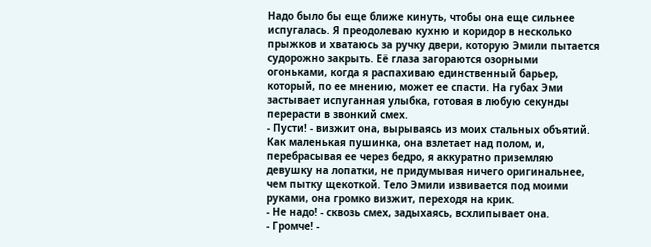Надо было бы еще ближе кинуть, чтобы она еще сильнее испугалась. Я преодолеваю кухню и коридор в несколько прыжков и хватаюсь за ручку двери, которую Эмили пытается судорожно закрыть. Её глаза загораются озорными огоньками, когда я распахиваю единственный барьер, который, по ее мнению, может ее спасти. На губах Эми застывает испуганная улыбка, готовая в любую секунды перерасти в звонкий смех.
- Пусти! - визжит она, вырываясь из моих стальных объятий.
Как маленькая пушинка, она взлетает над полом, и, перебрасывая ее через бедро, я аккуратно приземляю девушку на лопатки, не придумывая ничего оригинальнее, чем пытку щекоткой. Тело Эмили извивается под моими руками, она громко визжит, переходя на крик.
- Не надо! - сквозь смех, задыхаясь, всхлипывает она.
- Громче! -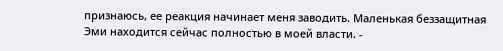признаюсь, ее реакция начинает меня заводить. Маленькая беззащитная Эми находится сейчас полностью в моей власти. -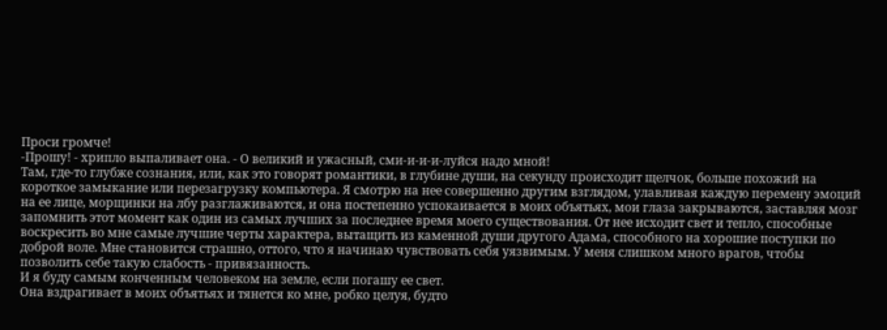Проси громче!
-Прошу! - хрипло выпаливает она. - О великий и ужасный, сми-и-и-и-луйся надо мной!
Там, где-то глубже сознания, или, как это говорят романтики, в глубине души, на секунду происходит щелчок, больше похожий на короткое замыкание или перезагрузку компьютера. Я смотрю на нее совершенно другим взглядом, улавливая каждую перемену эмоций на ее лице, морщинки на лбу разглаживаются, и она постепенно успокаивается в моих объятьях, мои глаза закрываются, заставляя мозг запомнить этот момент как один из самых лучших за последнее время моего существования. От нее исходит свет и тепло, способные воскресить во мне самые лучшие черты характера, вытащить из каменной души другого Адама, способного на хорошие поступки по доброй воле. Мне становится страшно, оттого, что я начинаю чувствовать себя уязвимым. У меня слишком много врагов, чтобы позволить себе такую слабость - привязанность.
И я буду самым конченным человеком на земле, если погашу ее свет.
Она вздрагивает в моих объятьях и тянется ко мне, робко целуя, будто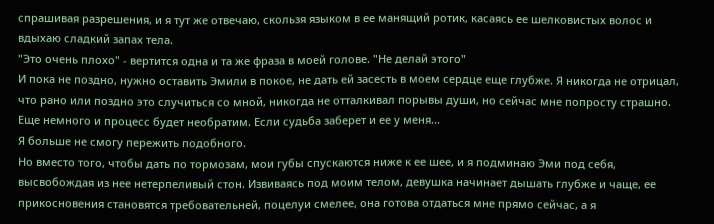спрашивая разрешения, и я тут же отвечаю, скользя языком в ее манящий ротик, касаясь ее шелковистых волос и вдыхаю сладкий запах тела.
"Это очень плохо" - вертится одна и та же фраза в моей голове. "Не делай этого"
И пока не поздно, нужно оставить Эмили в покое, не дать ей засесть в моем сердце еще глубже. Я никогда не отрицал, что рано или поздно это случиться со мной, никогда не отталкивал порывы души, но сейчас мне попросту страшно. Еще немного и процесс будет необратим. Если судьба заберет и ее у меня...
Я больше не смогу пережить подобного.
Но вместо того, чтобы дать по тормозам, мои губы спускаются ниже к ее шее, и я подминаю Эми под себя, высвобождая из нее нетерпеливый стон. Извиваясь под моим телом, девушка начинает дышать глубже и чаще, ее прикосновения становятся требовательней, поцелуи смелее, она готова отдаться мне прямо сейчас, а я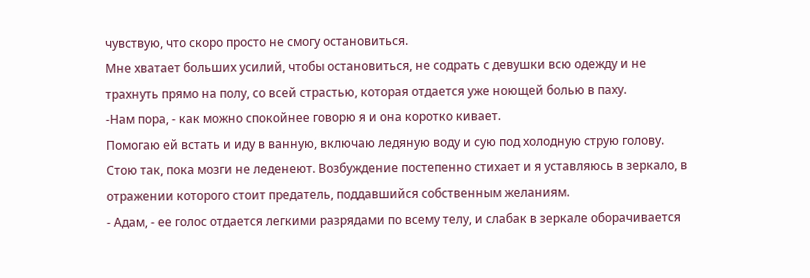чувствую, что скоро просто не смогу остановиться.
Мне хватает больших усилий, чтобы остановиться, не содрать с девушки всю одежду и не трахнуть прямо на полу, со всей страстью, которая отдается уже ноющей болью в паху.
-Нам пора, - как можно спокойнее говорю я и она коротко кивает.
Помогаю ей встать и иду в ванную, включаю ледяную воду и сую под холодную струю голову. Стою так, пока мозги не леденеют. Возбуждение постепенно стихает и я уставляюсь в зеркало, в отражении которого стоит предатель, поддавшийся собственным желаниям.
- Адам, - ее голос отдается легкими разрядами по всему телу, и слабак в зеркале оборачивается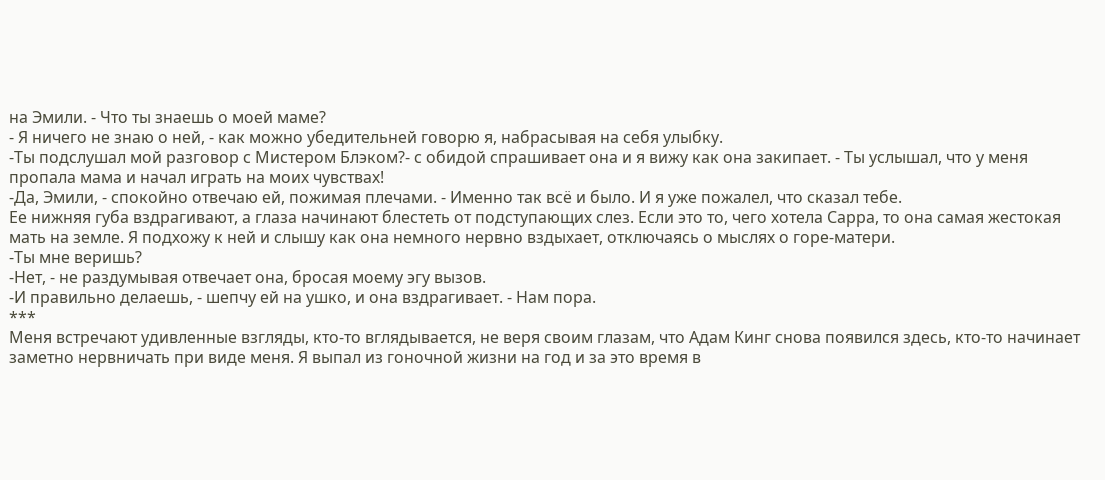на Эмили. - Что ты знаешь о моей маме?
- Я ничего не знаю о ней, - как можно убедительней говорю я, набрасывая на себя улыбку.
-Ты подслушал мой разговор с Мистером Блэком?- с обидой спрашивает она и я вижу как она закипает. - Ты услышал, что у меня пропала мама и начал играть на моих чувствах!
-Да, Эмили, - спокойно отвечаю ей, пожимая плечами. - Именно так всё и было. И я уже пожалел, что сказал тебе.
Ее нижняя губа вздрагивают, а глаза начинают блестеть от подступающих слез. Если это то, чего хотела Сарра, то она самая жестокая мать на земле. Я подхожу к ней и слышу как она немного нервно вздыхает, отключаясь о мыслях о горе-матери.
-Ты мне веришь?
-Нет, - не раздумывая отвечает она, бросая моему эгу вызов.
-И правильно делаешь, - шепчу ей на ушко, и она вздрагивает. - Нам пора.
***
Меня встречают удивленные взгляды, кто-то вглядывается, не веря своим глазам, что Адам Кинг снова появился здесь, кто-то начинает заметно нервничать при виде меня. Я выпал из гоночной жизни на год и за это время в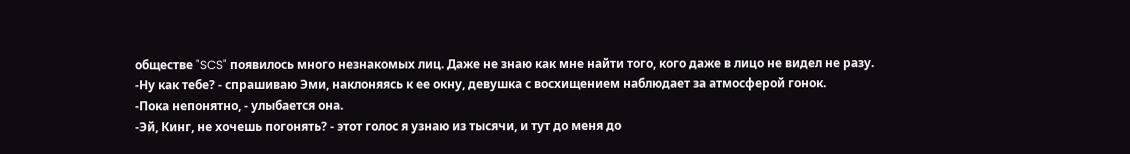обществе "SCS" появилось много незнакомых лиц. Даже не знаю как мне найти того, кого даже в лицо не видел не разу.
-Ну как тебе? - спрашиваю Эми, наклоняясь к ее окну, девушка с восхищением наблюдает за атмосферой гонок.
-Пока непонятно, - улыбается она.
-Эй, Кинг, не хочешь погонять? - этот голос я узнаю из тысячи, и тут до меня до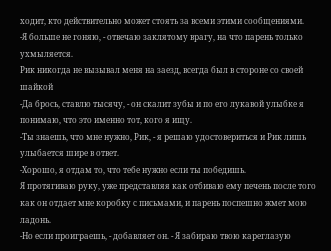ходит, кто действительно может стоять за всеми этими сообщениями.
-Я больше не гоняю, - отвечаю заклятому врагу, на что парень только ухмыляется.
Рик никогда не вызывал меня на заезд, всегда был в стороне со своей шайкой
-Да брось, ставлю тысячу, - он скалит зубы и по его лукавой улыбке я понимаю, что это именно тот, кого я ищу.
-Ты знаешь, что мне нужно, Рик, - я решаю удостовериться и Рик лишь улыбается шире в ответ.
-Хорошо, я отдам то, что тебе нужно если ты победишь.
Я протягиваю руку, уже представляя как отбиваю ему печень после того как он отдает мне коробку с письмами, и парень поспешно жмет мою ладонь.
-Но если проиграешь, - добавляет он. - Я забираю твою кареглазую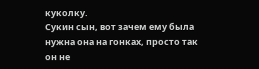куколку.
Сукин сын, вот зачем ему была нужна она на гонках, просто так он не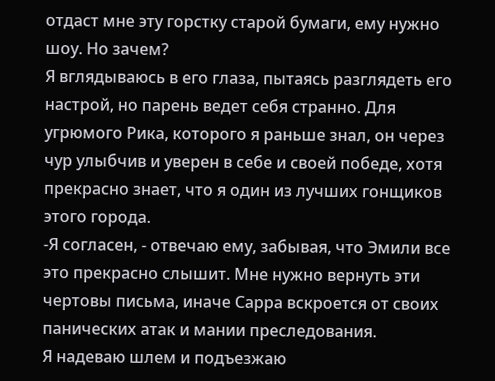отдаст мне эту горстку старой бумаги, ему нужно шоу. Но зачем?
Я вглядываюсь в его глаза, пытаясь разглядеть его настрой, но парень ведет себя странно. Для угрюмого Рика, которого я раньше знал, он через чур улыбчив и уверен в себе и своей победе, хотя прекрасно знает, что я один из лучших гонщиков этого города.
-Я согласен, - отвечаю ему, забывая, что Эмили все это прекрасно слышит. Мне нужно вернуть эти чертовы письма, иначе Сарра вскроется от своих панических атак и мании преследования.
Я надеваю шлем и подъезжаю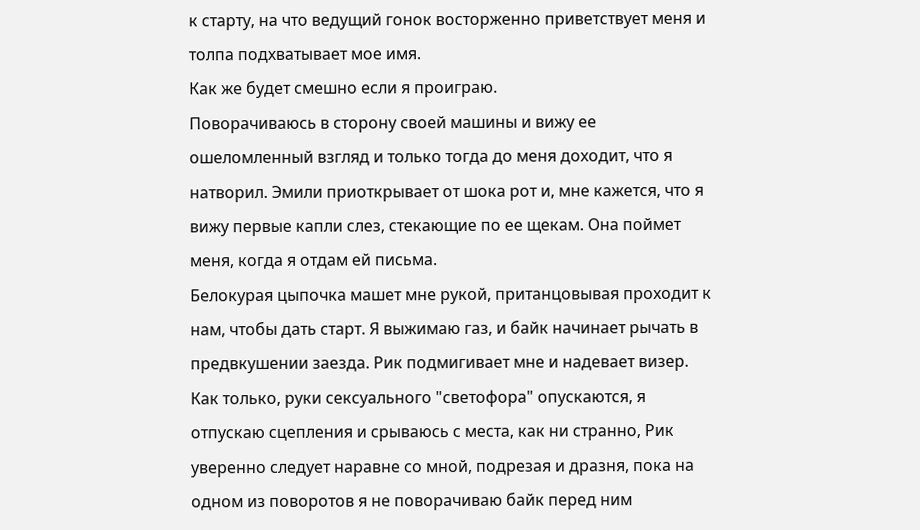к старту, на что ведущий гонок восторженно приветствует меня и толпа подхватывает мое имя.
Как же будет смешно если я проиграю.
Поворачиваюсь в сторону своей машины и вижу ее ошеломленный взгляд и только тогда до меня доходит, что я натворил. Эмили приоткрывает от шока рот и, мне кажется, что я вижу первые капли слез, стекающие по ее щекам. Она поймет меня, когда я отдам ей письма.
Белокурая цыпочка машет мне рукой, пританцовывая проходит к нам, чтобы дать старт. Я выжимаю газ, и байк начинает рычать в предвкушении заезда. Рик подмигивает мне и надевает визер. Как только, руки сексуального "светофора" опускаются, я отпускаю сцепления и срываюсь с места, как ни странно, Рик уверенно следует наравне со мной, подрезая и дразня, пока на одном из поворотов я не поворачиваю байк перед ним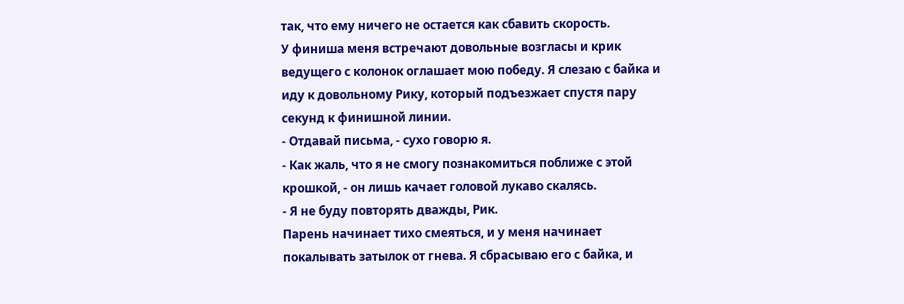так, что ему ничего не остается как сбавить скорость.
У финиша меня встречают довольные возгласы и крик ведущего с колонок оглашает мою победу. Я слезаю с байка и иду к довольному Рику, который подъезжает спустя пару секунд к финишной линии.
- Отдавай письма, - сухо говорю я.
- Как жаль, что я не смогу познакомиться поближе с этой крошкой, - он лишь качает головой лукаво скалясь.
- Я не буду повторять дважды, Рик.
Парень начинает тихо смеяться, и у меня начинает покалывать затылок от гнева. Я сбрасываю его с байка, и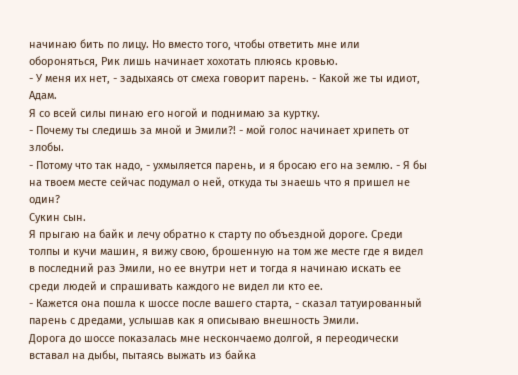начинаю бить по лицу. Но вместо того, чтобы ответить мне или обороняться, Рик лишь начинает хохотать плюясь кровью.
- У меня их нет, - задыхаясь от смеха говорит парень. - Какой же ты идиот, Адам.
Я со всей силы пинаю его ногой и поднимаю за куртку.
- Почему ты следишь за мной и Эмили?! - мой голос начинает хрипеть от злобы.
- Потому что так надо, - ухмыляется парень, и я бросаю его на землю. - Я бы на твоем месте сейчас подумал о ней, откуда ты знаешь что я пришел не один?
Сукин сын.
Я прыгаю на байк и лечу обратно к старту по объездной дороге. Среди толпы и кучи машин, я вижу свою, брошенную на том же месте где я видел в последний раз Эмили, но ее внутри нет и тогда я начинаю искать ее среди людей и спрашивать каждого не видел ли кто ее.
- Кажется она пошла к шоссе после вашего старта, - сказал татуированный парень с дредами, услышав как я описываю внешность Эмили.
Дорога до шоссе показалась мне нескончаемо долгой, я переодически вставал на дыбы, пытаясь выжать из байка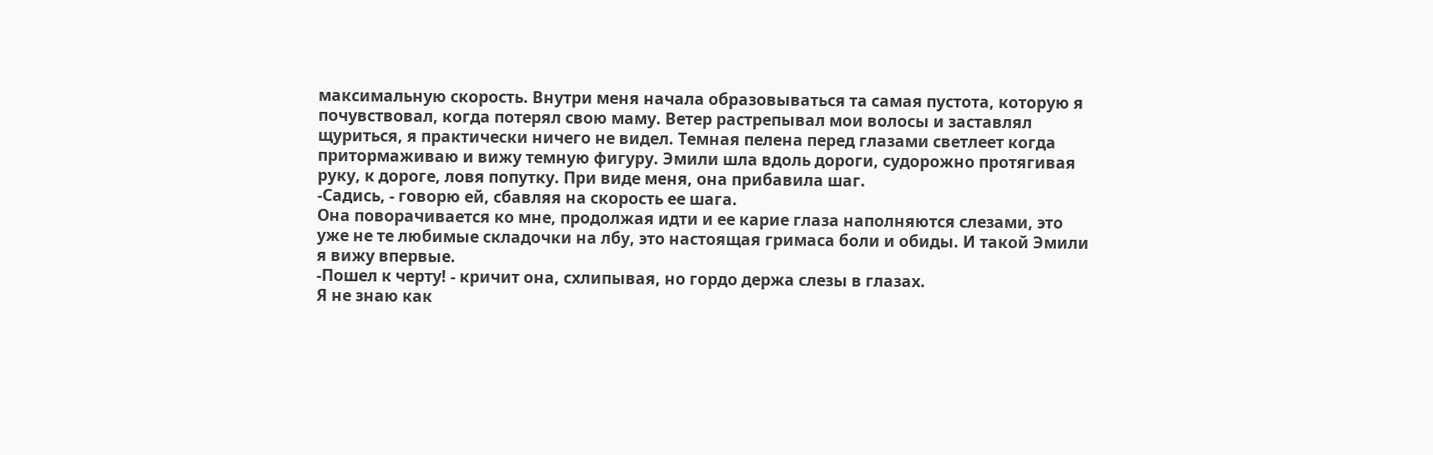максимальную скорость. Внутри меня начала образовываться та самая пустота, которую я почувствовал, когда потерял свою маму. Ветер растрепывал мои волосы и заставлял щуриться, я практически ничего не видел. Темная пелена перед глазами светлеет когда притормаживаю и вижу темную фигуру. Эмили шла вдоль дороги, судорожно протягивая руку, к дороге, ловя попутку. При виде меня, она прибавила шаг.
-Садись, - говорю ей, сбавляя на скорость ее шага.
Она поворачивается ко мне, продолжая идти и ее карие глаза наполняются слезами, это уже не те любимые складочки на лбу, это настоящая гримаса боли и обиды. И такой Эмили я вижу впервые.
-Пошел к черту! - кричит она, схлипывая, но гордо держа слезы в глазах.
Я не знаю как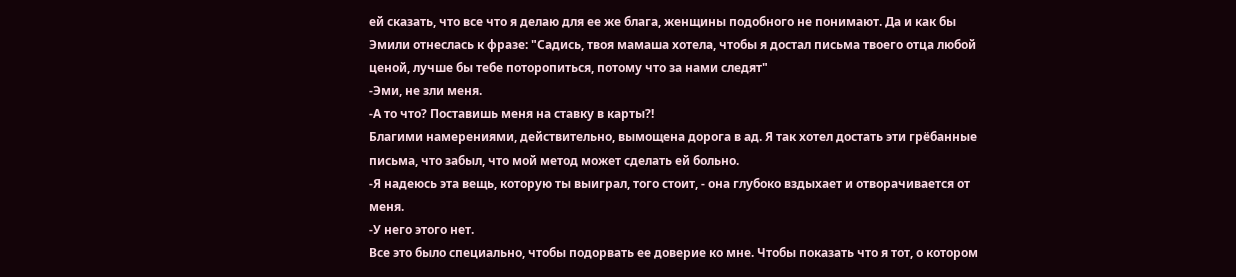ей сказать, что все что я делаю для ее же блага, женщины подобного не понимают. Да и как бы Эмили отнеслась к фразе: "Садись, твоя мамаша хотела, чтобы я достал письма твоего отца любой ценой, лучше бы тебе поторопиться, потому что за нами следят"
-Эми, не зли меня.
-А то что? Поставишь меня на ставку в карты?!
Благими намерениями, действительно, вымощена дорога в ад. Я так хотел достать эти грёбанные письма, что забыл, что мой метод может сделать ей больно.
-Я надеюсь эта вещь, которую ты выиграл, того стоит, - она глубоко вздыхает и отворачивается от меня.
-У него этого нет.
Все это было специально, чтобы подорвать ее доверие ко мне. Чтобы показать что я тот, о котором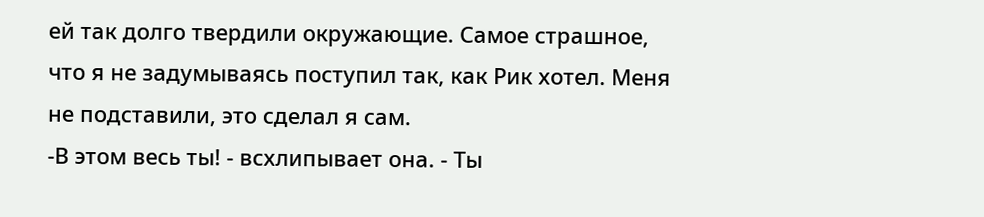ей так долго твердили окружающие. Самое страшное, что я не задумываясь поступил так, как Рик хотел. Меня не подставили, это сделал я сам.
-В этом весь ты! - всхлипывает она. - Ты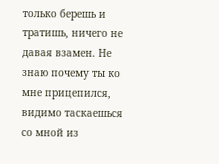только берешь и тратишь, ничего не давая взамен. Не знаю почему ты ко мне прицепился, видимо таскаешься со мной из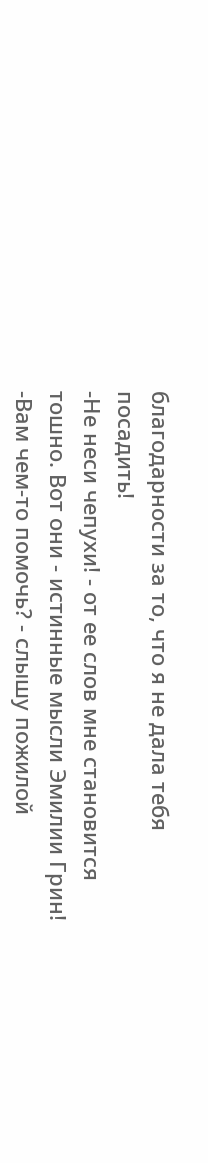благодарности за то, что я не дала тебя посадить!
-Не неси чепухи! - от ее слов мне становится тошно. Вот они - истинные мысли Эмилии Грин!
-Вам чем-то помочь? - слышу пожилой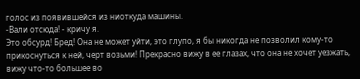голос из появившейся из ниоткуда машины.
-Вали отсюда! - кричу я.
Это обсурд! Бред! Она не может уйти, это глупо, я бы никогда не позволил кому-то прикоснуться к ней, черт возьми! Прекрасно вижу в ее глазах, что она не хочет уезжать, вижу что-то большее во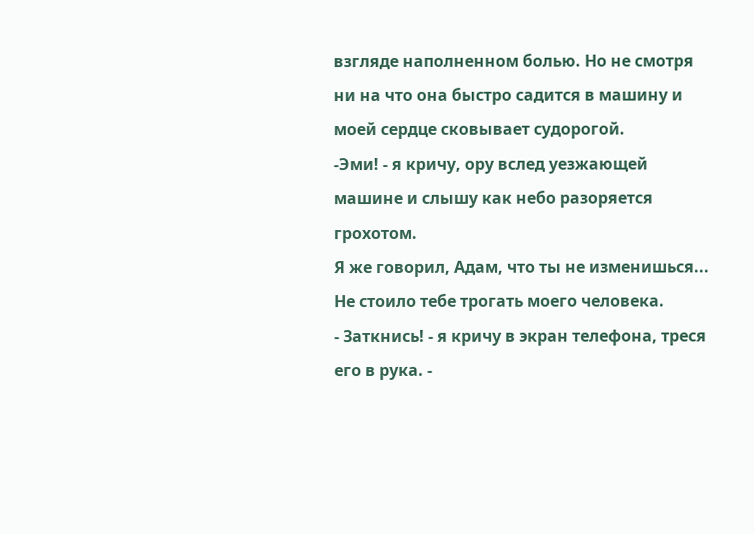взгляде наполненном болью. Но не смотря ни на что она быстро садится в машину и моей сердце сковывает судорогой.
-Эми! - я кричу, ору вслед уезжающей машине и слышу как небо разоряется грохотом.
Я же говорил, Адам, что ты не изменишься... Не стоило тебе трогать моего человека.
- Заткнись! - я кричу в экран телефона, треся его в рука. -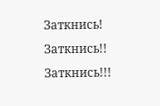Заткнись! Заткнись!! Заткнись!!!